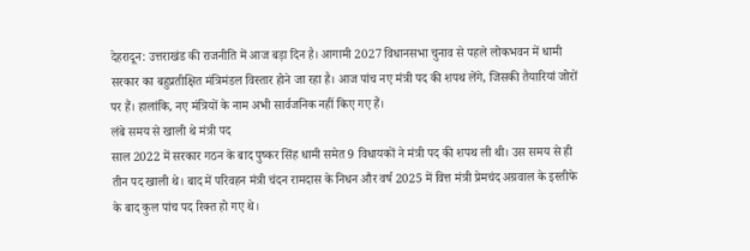देहरादून: उत्तराखंड की राजनीति में आज बड़ा दिन है। आगामी 2027 विधानसभा चुनाव से पहले लोकभवन में धामी सरकार का बहुप्रतीक्षित मंत्रिमंडल विस्तार होने जा रहा है। आज पांच नए मंत्री पद की शपथ लेंगे, जिसकी तैयारियां जोरों पर हैं। हालांकि, नए मंत्रियों के नाम अभी सार्वजनिक नहीं किए गए हैं।
लंबे समय से खाली थे मंत्री पद
साल 2022 में सरकार गठन के बाद पुष्कर सिंह धामी समेत 9 विधायकों ने मंत्री पद की शपथ ली थी। उस समय से ही तीन पद खाली थे। बाद में परिवहन मंत्री चंदन रामदास के निधन और वर्ष 2025 में वित्त मंत्री प्रेमचंद अग्रवाल के इस्तीफे के बाद कुल पांच पद रिक्त हो गए थे।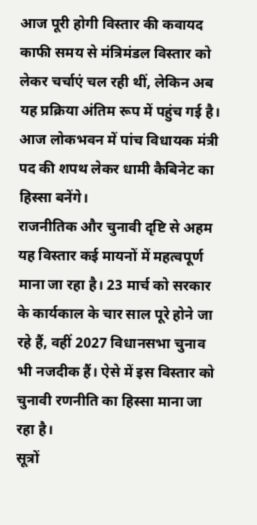आज पूरी होगी विस्तार की कवायद
काफी समय से मंत्रिमंडल विस्तार को लेकर चर्चाएं चल रही थीं, लेकिन अब यह प्रक्रिया अंतिम रूप में पहुंच गई है। आज लोकभवन में पांच विधायक मंत्री पद की शपथ लेकर धामी कैबिनेट का हिस्सा बनेंगे।
राजनीतिक और चुनावी दृष्टि से अहम
यह विस्तार कई मायनों में महत्वपूर्ण माना जा रहा है। 23 मार्च को सरकार के कार्यकाल के चार साल पूरे होने जा रहे हैं, वहीं 2027 विधानसभा चुनाव भी नजदीक हैं। ऐसे में इस विस्तार को चुनावी रणनीति का हिस्सा माना जा रहा है।
सूत्रों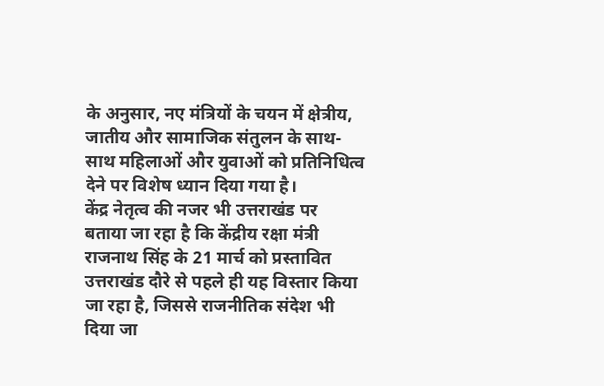के अनुसार, नए मंत्रियों के चयन में क्षेत्रीय, जातीय और सामाजिक संतुलन के साथ-साथ महिलाओं और युवाओं को प्रतिनिधित्व देने पर विशेष ध्यान दिया गया है।
केंद्र नेतृत्व की नजर भी उत्तराखंड पर
बताया जा रहा है कि केंद्रीय रक्षा मंत्री राजनाथ सिंह के 21 मार्च को प्रस्तावित उत्तराखंड दौरे से पहले ही यह विस्तार किया जा रहा है, जिससे राजनीतिक संदेश भी दिया जा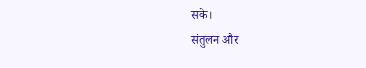सके।
संतुलन और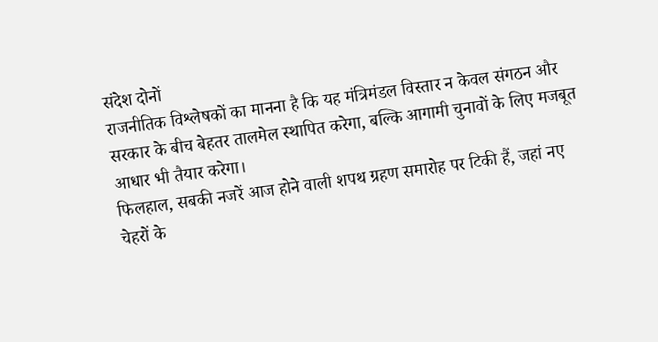संदेश दोनों
राजनीतिक विश्लेषकों का मानना है कि यह मंत्रिमंडल विस्तार न केवल संगठन और सरकार के बीच बेहतर तालमेल स्थापित करेगा, बल्कि आगामी चुनावों के लिए मजबूत आधार भी तैयार करेगा।
फिलहाल, सबकी नजरें आज होने वाली शपथ ग्रहण समारोह पर टिकी हैं, जहां नए चेहरों के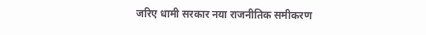जरिए धामी सरकार नया राजनीतिक समीकरण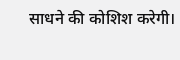साधने की कोशिश करेगी।